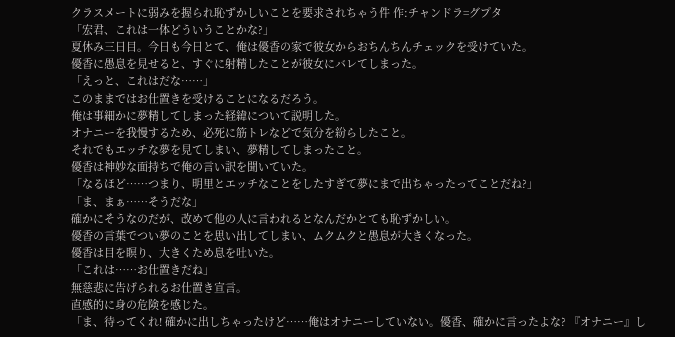クラスメートに弱みを握られ恥ずかしいことを要求されちゃう件 作:チャンドラ=グプタ
「宏君、これは一体どういうことかな?」
夏休み三日目。今日も今日とて、俺は優香の家で彼女からおちんちんチェックを受けていた。
優香に愚息を見せると、すぐに射精したことが彼女にバレてしまった。
「えっと、これはだな……」
このままではお仕置きを受けることになるだろう。
俺は事細かに夢精してしまった経緯について説明した。
オナニーを我慢するため、必死に筋トレなどで気分を紛らしたこと。
それでもエッチな夢を見てしまい、夢精してしまったこと。
優香は神妙な面持ちで俺の言い訳を聞いていた。
「なるほど……つまり、明里とエッチなことをしたすぎて夢にまで出ちゃったってことだね?」
「ま、まぁ……そうだな」
確かにそうなのだが、改めて他の人に言われるとなんだかとても恥ずかしい。
優香の言葉でつい夢のことを思い出してしまい、ムクムクと愚息が大きくなった。
優香は目を瞑り、大きくため息を吐いた。
「これは……お仕置きだね」
無慈悲に告げられるお仕置き宣言。
直感的に身の危険を感じた。
「ま、待ってくれ! 確かに出しちゃったけど……俺はオナニーしていない。優香、確かに言ったよな? 『オナニー』し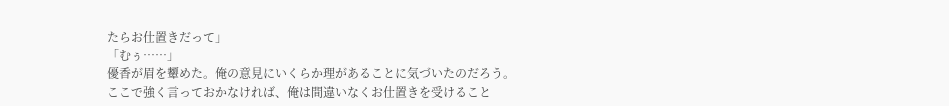たらお仕置きだって」
「むぅ……」
優香が眉を顰めた。俺の意見にいくらか理があることに気づいたのだろう。
ここで強く言っておかなければ、俺は間違いなくお仕置きを受けること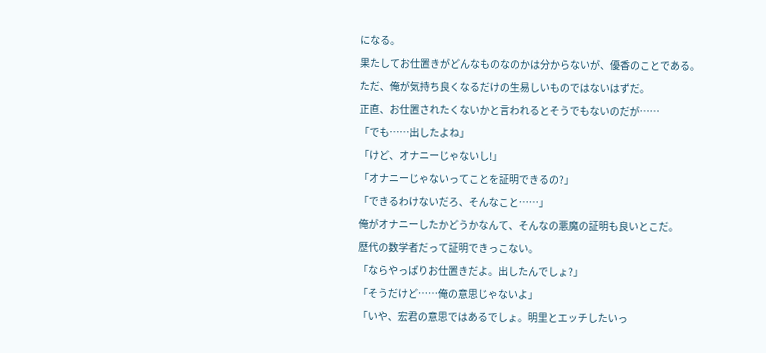になる。
果たしてお仕置きがどんなものなのかは分からないが、優香のことである。
ただ、俺が気持ち良くなるだけの生易しいものではないはずだ。
正直、お仕置されたくないかと言われるとそうでもないのだが……
「でも……出したよね」
「けど、オナニーじゃないし!」
「オナニーじゃないってことを証明できるの?」
「できるわけないだろ、そんなこと……」
俺がオナニーしたかどうかなんて、そんなの悪魔の証明も良いとこだ。
歴代の数学者だって証明できっこない。
「ならやっぱりお仕置きだよ。出したんでしょ?」
「そうだけど……俺の意思じゃないよ」
「いや、宏君の意思ではあるでしょ。明里とエッチしたいっ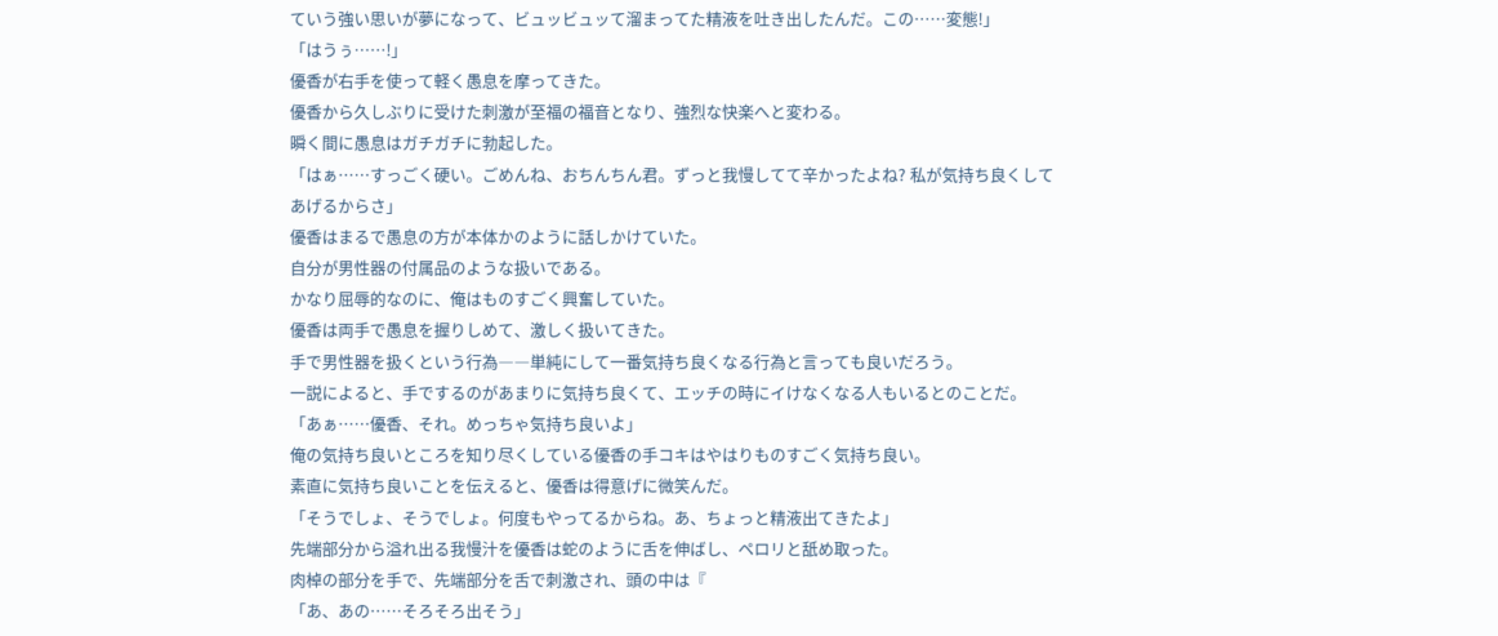ていう強い思いが夢になって、ビュッビュッて溜まってた精液を吐き出したんだ。この……変態!」
「はうぅ……!」
優香が右手を使って軽く愚息を摩ってきた。
優香から久しぶりに受けた刺激が至福の福音となり、強烈な快楽へと変わる。
瞬く間に愚息はガチガチに勃起した。
「はぁ……すっごく硬い。ごめんね、おちんちん君。ずっと我慢してて辛かったよね? 私が気持ち良くしてあげるからさ」
優香はまるで愚息の方が本体かのように話しかけていた。
自分が男性器の付属品のような扱いである。
かなり屈辱的なのに、俺はものすごく興奮していた。
優香は両手で愚息を握りしめて、激しく扱いてきた。
手で男性器を扱くという行為――単純にして一番気持ち良くなる行為と言っても良いだろう。
一説によると、手でするのがあまりに気持ち良くて、エッチの時にイけなくなる人もいるとのことだ。
「あぁ……優香、それ。めっちゃ気持ち良いよ」
俺の気持ち良いところを知り尽くしている優香の手コキはやはりものすごく気持ち良い。
素直に気持ち良いことを伝えると、優香は得意げに微笑んだ。
「そうでしょ、そうでしょ。何度もやってるからね。あ、ちょっと精液出てきたよ」
先端部分から溢れ出る我慢汁を優香は蛇のように舌を伸ばし、ペロリと舐め取った。
肉棹の部分を手で、先端部分を舌で刺激され、頭の中は『
「あ、あの……そろそろ出そう」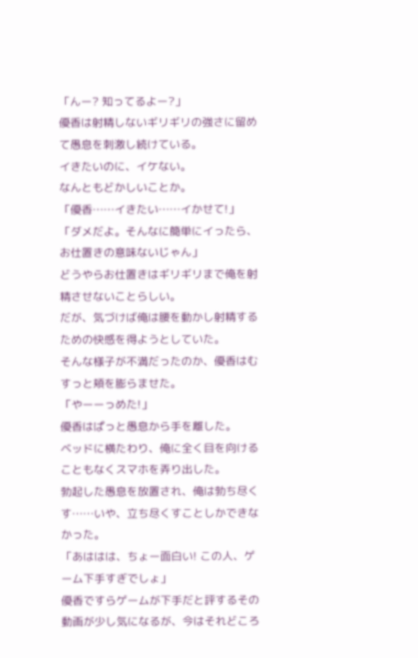「んー? 知ってるよー?」
優香は射精しないギリギリの強さに留めて愚息を刺激し続けている。
イきたいのに、イケない。
なんともどかしいことか。
「優香……イきたい……イかせて!」
「ダメだよ。そんなに簡単にイったら、お仕置きの意味ないじゃん」
どうやらお仕置きはギリギリまで俺を射精させないことらしい。
だが、気づけば俺は腰を動かし射精するための快感を得ようとしていた。
そんな様子が不満だったのか、優香はむすっと頬を膨らませた。
「やーーっめた!」
優香はぱっと愚息から手を離した。
ベッドに横たわり、俺に全く目を向けることもなくスマホを弄り出した。
勃起した愚息を放置され、俺は勃ち尽くす……いや、立ち尽くすことしかできなかった。
「あははは、ちょー面白い! この人、ゲーム下手すぎでしょ」
優香ですらゲームが下手だと評するその動画が少し気になるが、今はそれどころ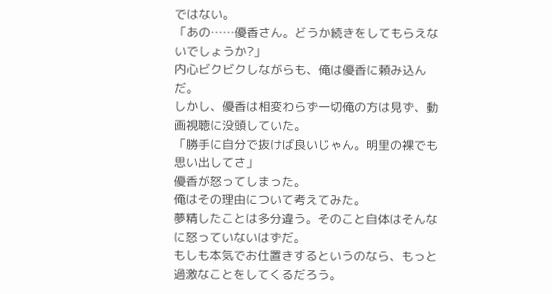ではない。
「あの……優香さん。どうか続きをしてもらえないでしょうか?」
内心ビクビクしながらも、俺は優香に頼み込んだ。
しかし、優香は相変わらず一切俺の方は見ず、動画視聴に没頭していた。
「勝手に自分で抜けば良いじゃん。明里の裸でも思い出してさ」
優香が怒ってしまった。
俺はその理由について考えてみた。
夢精したことは多分違う。そのこと自体はそんなに怒っていないはずだ。
もしも本気でお仕置きするというのなら、もっと過激なことをしてくるだろう。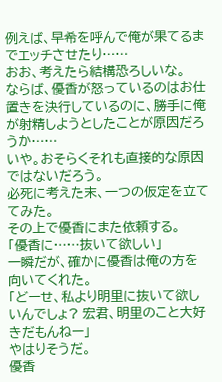例えば、早希を呼んで俺が果てるまでエッチさせたり……
おお、考えたら結構恐ろしいな。
ならば、優香が怒っているのはお仕置きを決行しているのに、勝手に俺が射精しようとしたことが原因だろうか……
いや。おそらくそれも直接的な原因ではないだろう。
必死に考えた末、一つの仮定を立ててみた。
その上で優香にまた依頼する。
「優香に……抜いて欲しい」
一瞬だが、確かに優香は俺の方を向いてくれた。
「どーせ、私より明里に抜いて欲しいんでしょ? 宏君、明里のこと大好きだもんねー」
やはりそうだ。
優香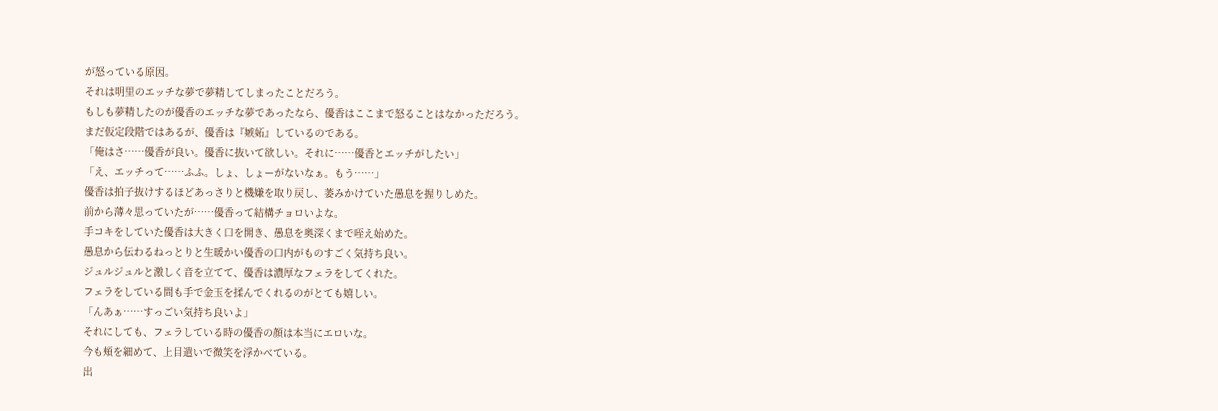が怒っている原因。
それは明里のエッチな夢で夢精してしまったことだろう。
もしも夢精したのが優香のエッチな夢であったなら、優香はここまで怒ることはなかっただろう。
まだ仮定段階ではあるが、優香は『嫉妬』しているのである。
「俺はさ……優香が良い。優香に抜いて欲しい。それに……優香とエッチがしたい」
「え、エッチって……ふふ。しょ、しょーがないなぁ。もう……」
優香は拍子抜けするほどあっさりと機嫌を取り戻し、萎みかけていた愚息を握りしめた。
前から薄々思っていたが……優香って結構チョロいよな。
手コキをしていた優香は大きく口を開き、愚息を奥深くまで咥え始めた。
愚息から伝わるねっとりと生暖かい優香の口内がものすごく気持ち良い。
ジュルジュルと激しく音を立てて、優香は濃厚なフェラをしてくれた。
フェラをしている間も手で金玉を揉んでくれるのがとても嬉しい。
「んあぁ……すっごい気持ち良いよ」
それにしても、フェラしている時の優香の顔は本当にエロいな。
今も頬を細めて、上目遣いで微笑を浮かべている。
出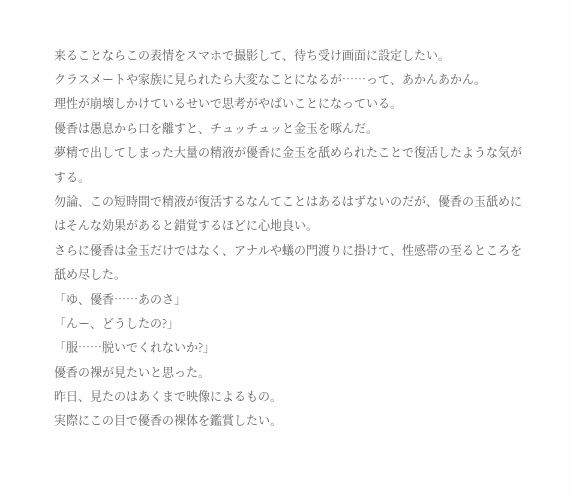来ることならこの表情をスマホで撮影して、待ち受け画面に設定したい。
クラスメートや家族に見られたら大変なことになるが……って、あかんあかん。
理性が崩壊しかけているせいで思考がやばいことになっている。
優香は愚息から口を離すと、チュッチュッと金玉を啄んだ。
夢精で出してしまった大量の精液が優香に金玉を舐められたことで復活したような気がする。
勿論、この短時間で精液が復活するなんてことはあるはずないのだが、優香の玉舐めにはそんな効果があると錯覚するほどに心地良い。
さらに優香は金玉だけではなく、アナルや蟻の門渡りに掛けて、性感帯の至るところを舐め尽した。
「ゆ、優香……あのさ」
「んー、どうしたの?」
「服……脱いでくれないか?」
優香の裸が見たいと思った。
昨日、見たのはあくまで映像によるもの。
実際にこの目で優香の裸体を鑑賞したい。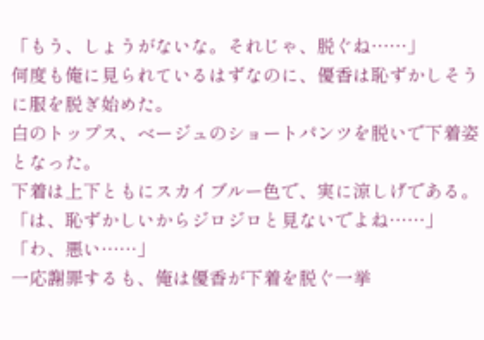「もう、しょうがないな。それじゃ、脱ぐね……」
何度も俺に見られているはずなのに、優香は恥ずかしそうに服を脱ぎ始めた。
白のトップス、ベージュのショートパンツを脱いで下着姿となった。
下着は上下ともにスカイブルー色で、実に涼しげである。
「は、恥ずかしいからジロジロと見ないでよね……」
「わ、悪い……」
一応謝罪するも、俺は優香が下着を脱ぐ一挙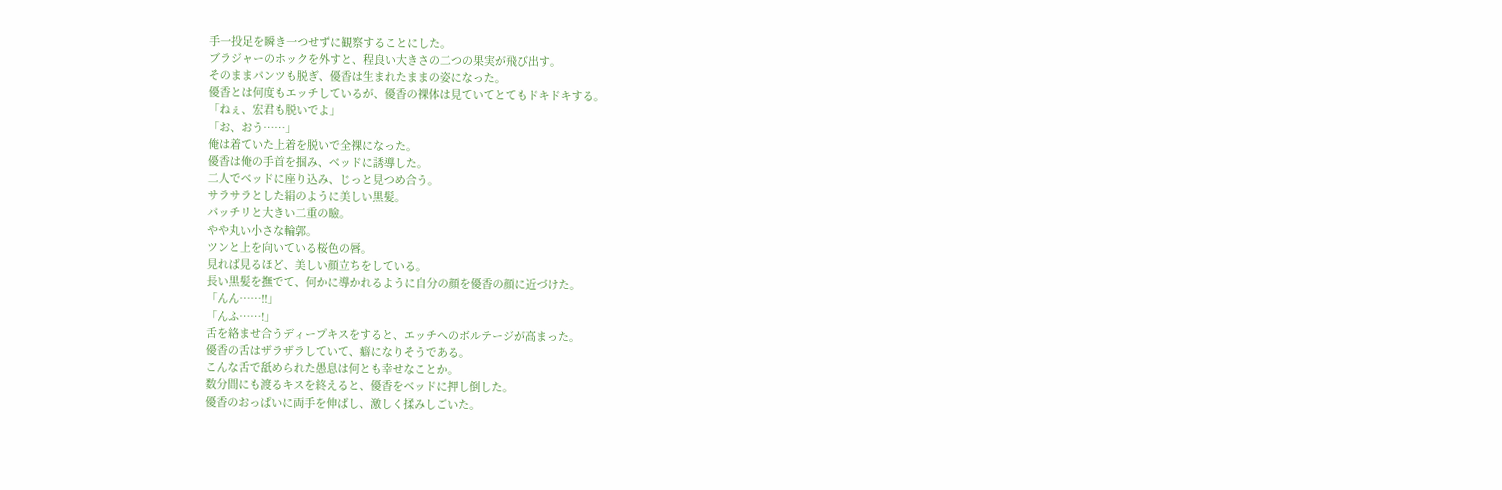手一投足を瞬き一つせずに観察することにした。
ブラジャーのホックを外すと、程良い大きさの二つの果実が飛び出す。
そのままパンツも脱ぎ、優香は生まれたままの姿になった。
優香とは何度もエッチしているが、優香の裸体は見ていてとてもドキドキする。
「ねぇ、宏君も脱いでよ」
「お、おう……」
俺は着ていた上着を脱いで全裸になった。
優香は俺の手首を掴み、ベッドに誘導した。
二人でベッドに座り込み、じっと見つめ合う。
サラサラとした絹のように美しい黒髪。
パッチリと大きい二重の瞼。
やや丸い小さな輪郭。
ツンと上を向いている桜色の唇。
見れば見るほど、美しい顔立ちをしている。
長い黒髪を撫でて、何かに導かれるように自分の顔を優香の顔に近づけた。
「んん……!!」
「んふ……!」
舌を絡ませ合うディープキスをすると、エッチへのボルテージが高まった。
優香の舌はザラザラしていて、癖になりそうである。
こんな舌で舐められた愚息は何とも幸せなことか。
数分間にも渡るキスを終えると、優香をベッドに押し倒した。
優香のおっぱいに両手を伸ばし、激しく揉みしごいた。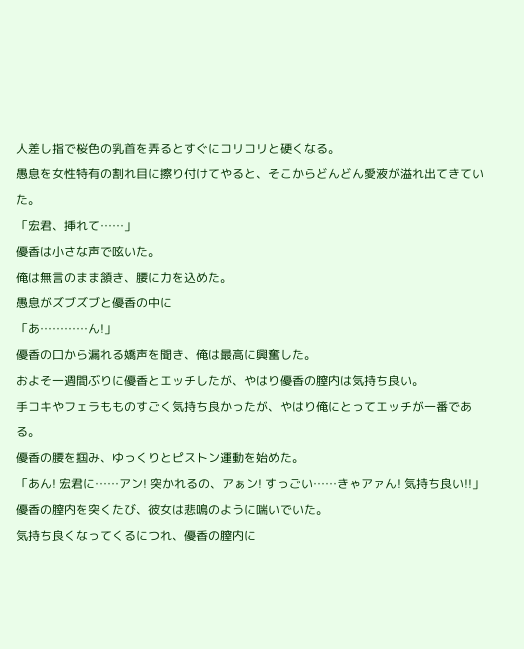人差し指で桜色の乳首を弄るとすぐにコリコリと硬くなる。
愚息を女性特有の割れ目に擦り付けてやると、そこからどんどん愛液が溢れ出てきていた。
「宏君、挿れて……」
優香は小さな声で呟いた。
俺は無言のまま頷き、腰に力を込めた。
愚息がズブズブと優香の中に
「あ…………ん!」
優香の口から漏れる嬌声を聞き、俺は最高に興奮した。
およそ一週間ぶりに優香とエッチしたが、やはり優香の膣内は気持ち良い。
手コキやフェラもものすごく気持ち良かったが、やはり俺にとってエッチが一番である。
優香の腰を掴み、ゆっくりとピストン運動を始めた。
「あん! 宏君に……アン! 突かれるの、アぁン! すっごい……きゃアァん! 気持ち良い!!」
優香の膣内を突くたび、彼女は悲鳴のように喘いでいた。
気持ち良くなってくるにつれ、優香の膣内に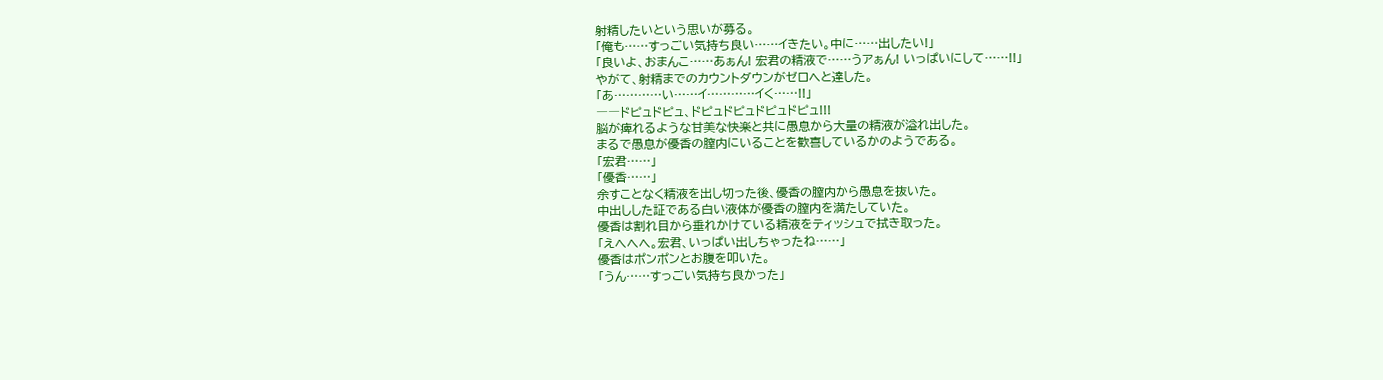射精したいという思いが募る。
「俺も……すっごい気持ち良い……イきたい。中に……出したい!」
「良いよ、おまんこ……あぁん! 宏君の精液で……うアぁん! いっぱいにして……!!」
やがて、射精までのカウントダウンがゼロへと達した。
「あ…………い……イ…………イく……!!」
――ドピュドピュ、ドピュドピュドピュドピュ!!!
脳が痺れるような甘美な快楽と共に愚息から大量の精液が溢れ出した。
まるで愚息が優香の膣内にいることを歓喜しているかのようである。
「宏君……」
「優香……」
余すことなく精液を出し切った後、優香の膣内から愚息を抜いた。
中出しした証である白い液体が優香の膣内を満たしていた。
優香は割れ目から垂れかけている精液をティッシュで拭き取った。
「えへへへ。宏君、いっぱい出しちゃったね……」
優香はポンポンとお腹を叩いた。
「うん……すっごい気持ち良かった」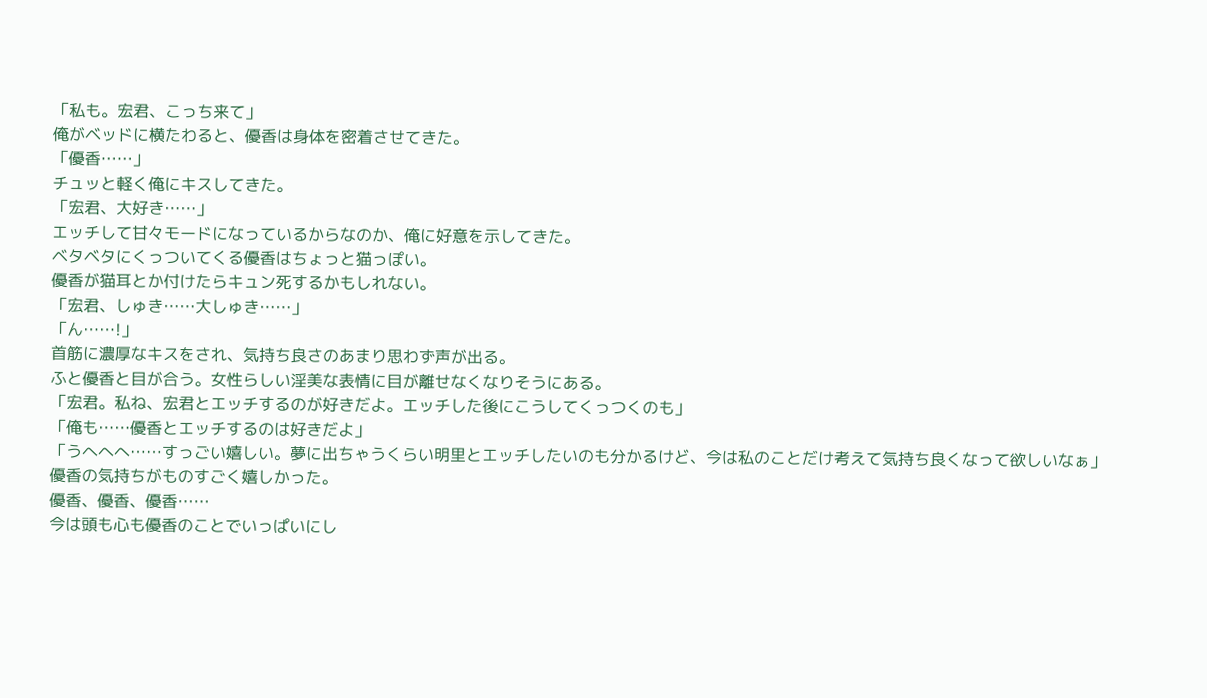「私も。宏君、こっち来て」
俺がベッドに横たわると、優香は身体を密着させてきた。
「優香……」
チュッと軽く俺にキスしてきた。
「宏君、大好き……」
エッチして甘々モードになっているからなのか、俺に好意を示してきた。
ベタベタにくっついてくる優香はちょっと猫っぽい。
優香が猫耳とか付けたらキュン死するかもしれない。
「宏君、しゅき……大しゅき……」
「ん……!」
首筋に濃厚なキスをされ、気持ち良さのあまり思わず声が出る。
ふと優香と目が合う。女性らしい淫美な表情に目が離せなくなりそうにある。
「宏君。私ね、宏君とエッチするのが好きだよ。エッチした後にこうしてくっつくのも」
「俺も……優香とエッチするのは好きだよ」
「うへへへ……すっごい嬉しい。夢に出ちゃうくらい明里とエッチしたいのも分かるけど、今は私のことだけ考えて気持ち良くなって欲しいなぁ」
優香の気持ちがものすごく嬉しかった。
優香、優香、優香……
今は頭も心も優香のことでいっぱいにし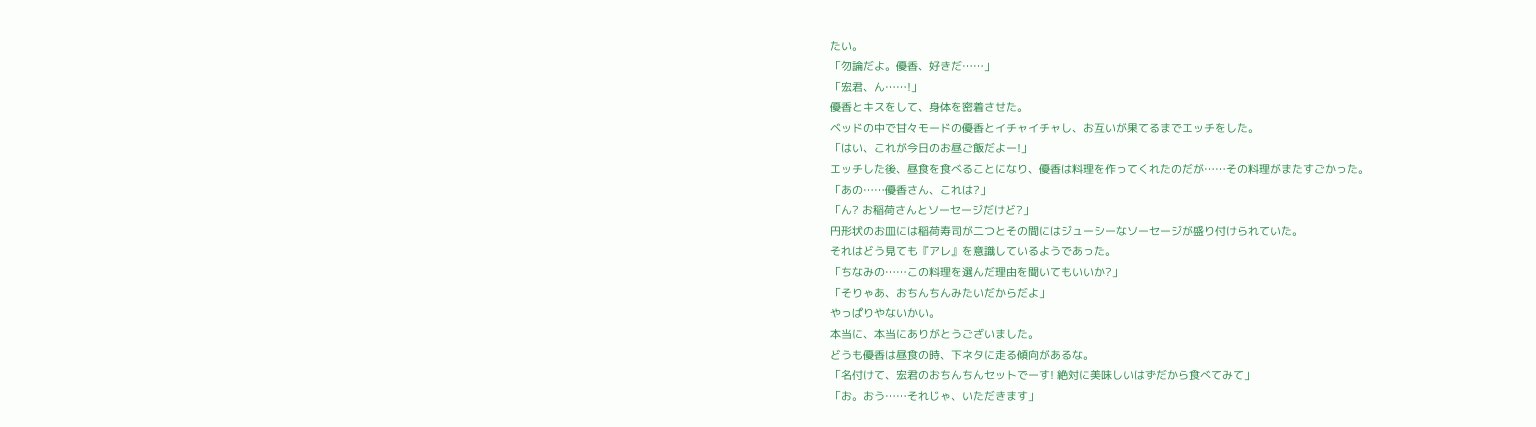たい。
「勿論だよ。優香、好きだ……」
「宏君、ん……!」
優香とキスをして、身体を密着させた。
ベッドの中で甘々モードの優香とイチャイチャし、お互いが果てるまでエッチをした。
「はい、これが今日のお昼ご飯だよー!」
エッチした後、昼食を食べることになり、優香は料理を作ってくれたのだが……その料理がまたすごかった。
「あの……優香さん、これは?」
「ん? お稲荷さんとソーセージだけど?」
円形状のお皿には稲荷寿司が二つとその間にはジューシーなソーセージが盛り付けられていた。
それはどう見ても『アレ』を意識しているようであった。
「ちなみの……この料理を選んだ理由を聞いてもいいか?」
「そりゃあ、おちんちんみたいだからだよ」
やっぱりやないかい。
本当に、本当にありがとうございました。
どうも優香は昼食の時、下ネタに走る傾向があるな。
「名付けて、宏君のおちんちんセットでーす! 絶対に美味しいはずだから食べてみて」
「お。おう……それじゃ、いただきます」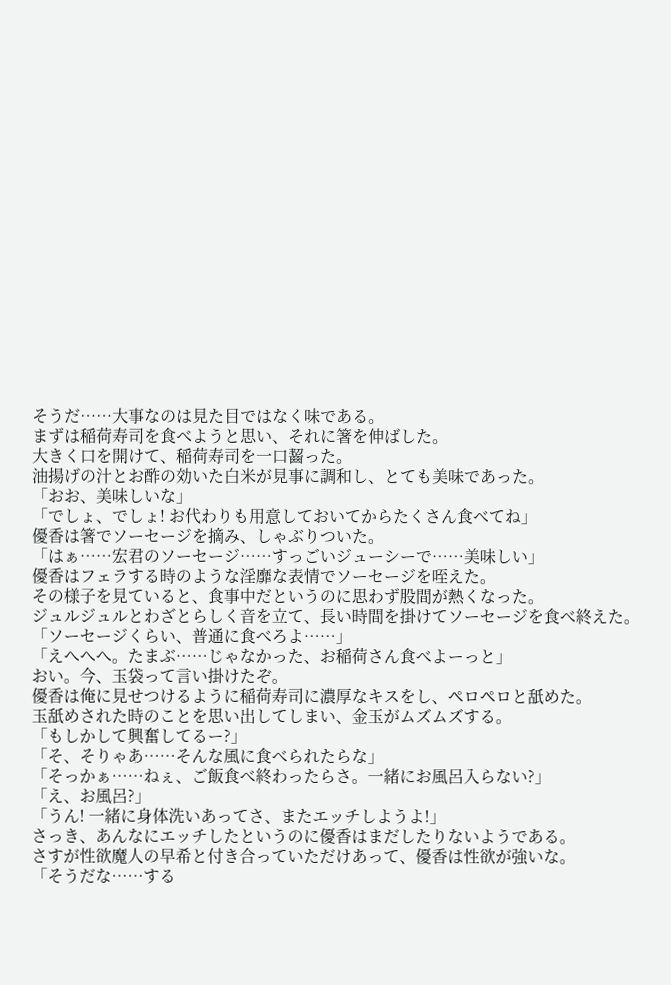そうだ……大事なのは見た目ではなく味である。
まずは稲荷寿司を食べようと思い、それに箸を伸ばした。
大きく口を開けて、稲荷寿司を一口齧った。
油揚げの汁とお酢の効いた白米が見事に調和し、とても美味であった。
「おお、美味しいな」
「でしょ、でしょ! お代わりも用意しておいてからたくさん食べてね」
優香は箸でソーセージを摘み、しゃぶりついた。
「はぁ……宏君のソーセージ……すっごいジューシーで……美味しい」
優香はフェラする時のような淫靡な表情でソーセージを咥えた。
その様子を見ていると、食事中だというのに思わず股間が熱くなった。
ジュルジュルとわざとらしく音を立て、長い時間を掛けてソーセージを食べ終えた。
「ソーセージくらい、普通に食べろよ……」
「えへへへ。たまぶ……じゃなかった、お稲荷さん食べよーっと」
おい。今、玉袋って言い掛けたぞ。
優香は俺に見せつけるように稲荷寿司に濃厚なキスをし、ペロペロと舐めた。
玉舐めされた時のことを思い出してしまい、金玉がムズムズする。
「もしかして興奮してるー?」
「そ、そりゃあ……そんな風に食べられたらな」
「そっかぁ……ねぇ、ご飯食べ終わったらさ。一緒にお風呂入らない?」
「え、お風呂?」
「うん! 一緒に身体洗いあってさ、またエッチしようよ!」
さっき、あんなにエッチしたというのに優香はまだしたりないようである。
さすが性欲魔人の早希と付き合っていただけあって、優香は性欲が強いな。
「そうだな……する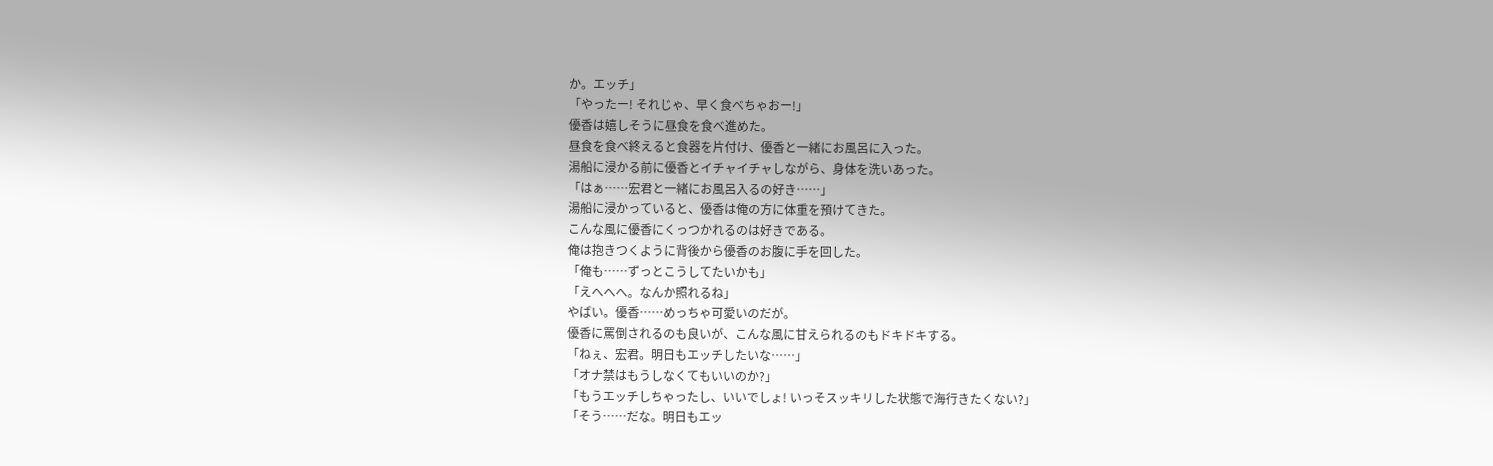か。エッチ」
「やったー! それじゃ、早く食べちゃおー!」
優香は嬉しそうに昼食を食べ進めた。
昼食を食べ終えると食器を片付け、優香と一緒にお風呂に入った。
湯船に浸かる前に優香とイチャイチャしながら、身体を洗いあった。
「はぁ……宏君と一緒にお風呂入るの好き……」
湯船に浸かっていると、優香は俺の方に体重を預けてきた。
こんな風に優香にくっつかれるのは好きである。
俺は抱きつくように背後から優香のお腹に手を回した。
「俺も……ずっとこうしてたいかも」
「えへへへ。なんか照れるね」
やばい。優香……めっちゃ可愛いのだが。
優香に罵倒されるのも良いが、こんな風に甘えられるのもドキドキする。
「ねぇ、宏君。明日もエッチしたいな……」
「オナ禁はもうしなくてもいいのか?」
「もうエッチしちゃったし、いいでしょ! いっそスッキリした状態で海行きたくない?」
「そう……だな。明日もエッ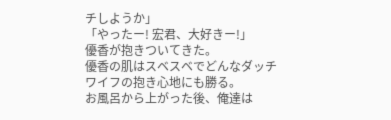チしようか」
「やったー! 宏君、大好きー!」
優香が抱きついてきた。
優香の肌はスベスベでどんなダッチワイフの抱き心地にも勝る。
お風呂から上がった後、俺達は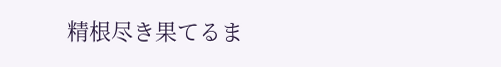精根尽き果てるま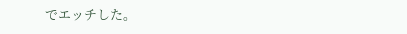でエッチした。